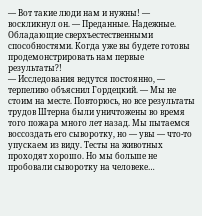— Вот такие люди нам и нужны! — воскликнул он. — Преданные. Надежные. Обладающие сверхъестественными способностями. Когда уже вы будете готовы продемонстрировать нам первые результаты?!
— Исследования ведутся постоянно, — терпеливо объяснил Гордецкий. — Мы не стоим на месте. Повторюсь, но все результаты трудов Штерна были уничтожены во время того пожара много лет назад. Мы пытаемся воссоздать его сыворотку, но — увы — что-то упускаем из виду. Тесты на животных проходят хорошо. Но мы больше не пробовали сыворотку на человеке…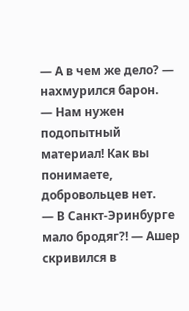— А в чем же дело? — нахмурился барон.
— Нам нужен подопытный материал! Как вы понимаете, добровольцев нет.
— В Санкт-Эринбурге мало бродяг?! — Ашер скривился в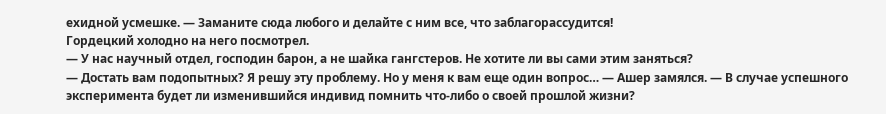ехидной усмешке. — Заманите сюда любого и делайте с ним все, что заблагорассудится!
Гордецкий холодно на него посмотрел.
— У нас научный отдел, господин барон, а не шайка гангстеров. Не хотите ли вы сами этим заняться?
— Достать вам подопытных? Я решу эту проблему. Но у меня к вам еще один вопрос… — Ашер замялся. — В случае успешного эксперимента будет ли изменившийся индивид помнить что-либо о своей прошлой жизни?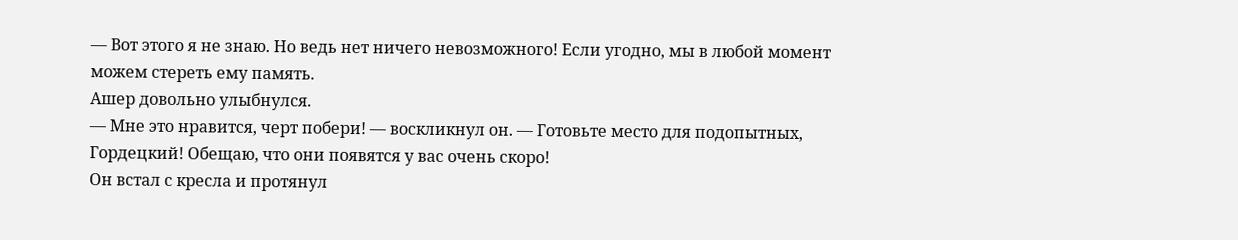— Вот этого я не знаю. Но ведь нет ничего невозможного! Если угодно, мы в любой момент можем стереть ему память.
Ашер довольно улыбнулся.
— Мне это нравится, черт побери! — воскликнул он. — Готовьте место для подопытных, Гордецкий! Обещаю, что они появятся у вас очень скоро!
Он встал с кресла и протянул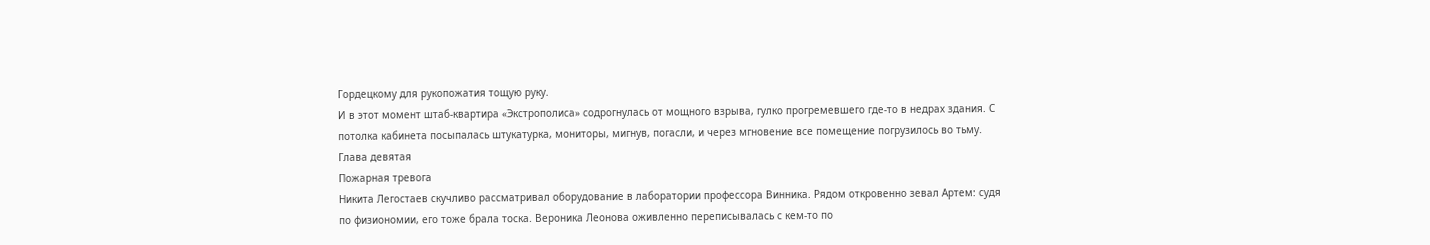Гордецкому для рукопожатия тощую руку.
И в этот момент штаб-квартира «Экстрополиса» содрогнулась от мощного взрыва, гулко прогремевшего где-то в недрах здания. С потолка кабинета посыпалась штукатурка, мониторы, мигнув, погасли, и через мгновение все помещение погрузилось во тьму.
Глава девятая
Пожарная тревога
Никита Легостаев скучливо рассматривал оборудование в лаборатории профессора Винника. Рядом откровенно зевал Артем: судя по физиономии, его тоже брала тоска. Вероника Леонова оживленно переписывалась с кем-то по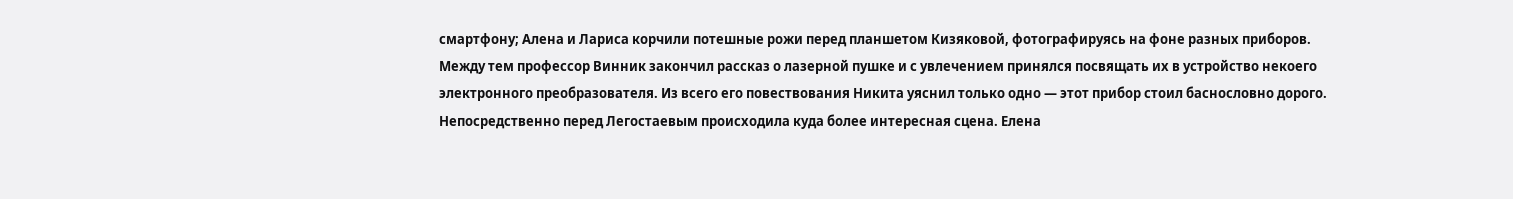смартфону; Алена и Лариса корчили потешные рожи перед планшетом Кизяковой, фотографируясь на фоне разных приборов. Между тем профессор Винник закончил рассказ о лазерной пушке и с увлечением принялся посвящать их в устройство некоего электронного преобразователя. Из всего его повествования Никита уяснил только одно — этот прибор стоил баснословно дорого.
Непосредственно перед Легостаевым происходила куда более интересная сцена. Елена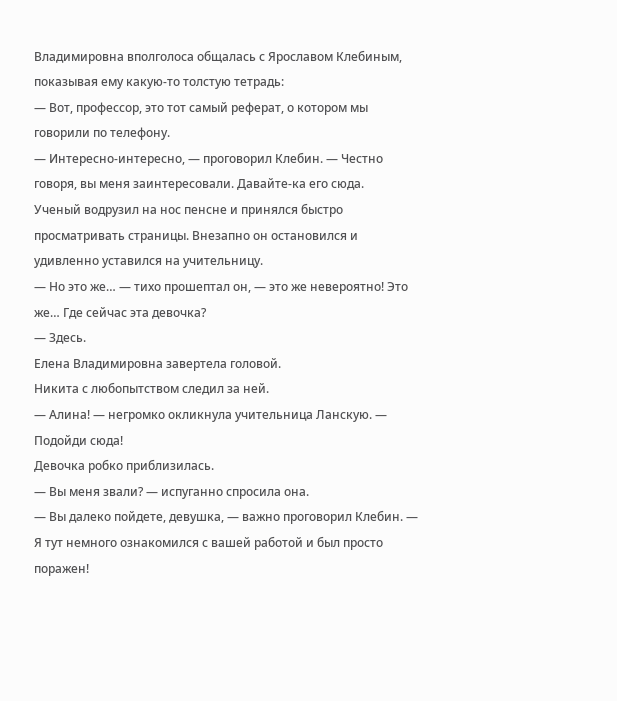Владимировна вполголоса общалась с Ярославом Клебиным, показывая ему какую-то толстую тетрадь:
— Вот, профессор, это тот самый реферат, о котором мы говорили по телефону.
— Интересно-интересно, — проговорил Клебин. — Честно говоря, вы меня заинтересовали. Давайте-ка его сюда.
Ученый водрузил на нос пенсне и принялся быстро просматривать страницы. Внезапно он остановился и удивленно уставился на учительницу.
— Но это же… — тихо прошептал он, — это же невероятно! Это же… Где сейчас эта девочка?
— Здесь.
Елена Владимировна завертела головой.
Никита с любопытством следил за ней.
— Алина! — негромко окликнула учительница Ланскую. — Подойди сюда!
Девочка робко приблизилась.
— Вы меня звали? — испуганно спросила она.
— Вы далеко пойдете, девушка, — важно проговорил Клебин. — Я тут немного ознакомился с вашей работой и был просто поражен!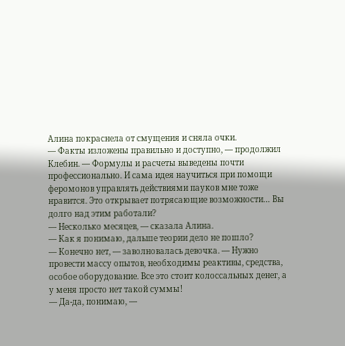Алина покраснела от смущения и сняла очки.
— Факты изложены правильно и доступно, — продолжил Клебин. — Формулы и расчеты выведены почти профессионально. И сама идея научиться при помощи феромонов управлять действиями пауков мне тоже нравится. Это открывает потрясающие возможности… Вы долго над этим работали?
— Несколько месяцев, — сказала Алина.
— Как я понимаю, дальше теории дело не пошло?
— Конечно нет, — заволновалась девочка. — Нужно провести массу опытов, необходимы реактивы, средства, особое оборудование. Все это стоит колоссальных денег, а у меня просто нет такой суммы!
— Да-да, понимаю, —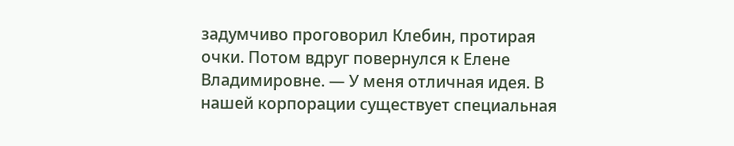задумчиво проговорил Клебин, протирая очки. Потом вдруг повернулся к Елене Владимировне. — У меня отличная идея. В нашей корпорации существует специальная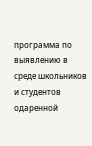программа по выявлению в среде школьников и студентов одаренной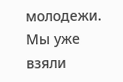молодежи. Мы уже взяли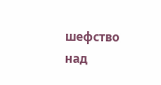шефство над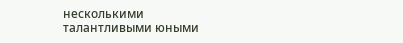несколькими талантливыми юными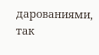дарованиями, так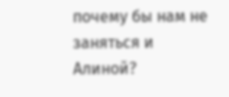почему бы нам не заняться и Алиной?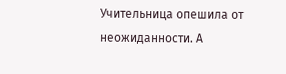Учительница опешила от неожиданности. А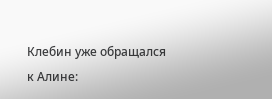Клебин уже обращался к Алине: